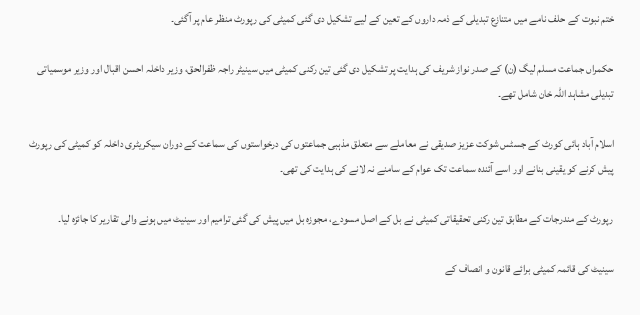ختم نبوت کے حلف نامے میں متنازع تبدیلی کے ذمہ داروں کے تعین کے لیے تشکیل دی گئی کمیٹی کی رپورٹ منظر عام پر آگئی۔

حکمراں جماعت مسلم لیگ (ن) کے صدر نواز شریف کی ہدایت پر تشکیل دی گئی تین رکنی کمیٹی میں سینیٹر راجہ ظفرالحق، وزیر داخلہ احسن اقبال اور وزیر موسمیاتی تبدیلی مشاہد اللہ خان شامل تھے۔

اسلام آباد ہائی کورٹ کے جسٹس شوکت عزیز صدیقی نے معاملے سے متعلق مذہبی جماعتوں کی درخواستوں کی سماعت کے دوران سیکریٹری داخلہ کو کمیٹی کی رپورٹ پیش کرنے کو یقینی بنانے اور اسے آئندہ سماعت تک عوام کے سامنے نہ لانے کی ہدایت کی تھی۔

رپورٹ کے مندرجات کے مطابق تین رکنی تحقیقاتی کمیٹی نے بل کے اصل مسودے، مجوزہ بل میں پیش کی گئی ترامیم اور سینیٹ میں ہونے والی تقاریر کا جائزہ لیا۔

سینیٹ کی قائمہ کمیٹی برائے قانون و انصاف کے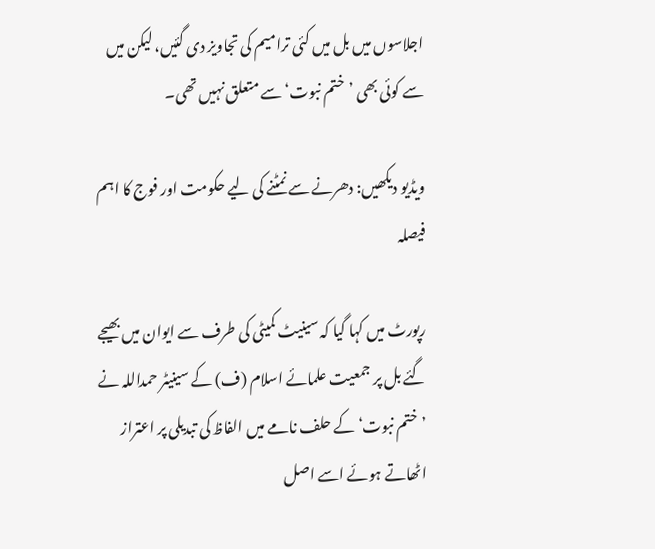اجلاسوں میں بل میں کئی ترامیم کی تجاویز دی گئیں، لیکن میں سے کوئی بھی ’ختم نبوت‘ سے متعلق نہیں تھی۔

ویڈیو دیکھیں: دھرنے سے نمٹنے کی لیے حکومت اور فوج کا اہم فیصلہ

رپورٹ میں کہا گیا کہ سینیٹ کمیٹی کی طرف سے ایوان میں بھیجے گئے بل پر جمعیت علمائے اسلام (ف) کے سینیٹر حمداللہ نے ’ختم نبوت‘ کے حلف نامے میں الفاظ کی تبدیلی پر اعتراز اٹھاتے ہوئے اسے اصل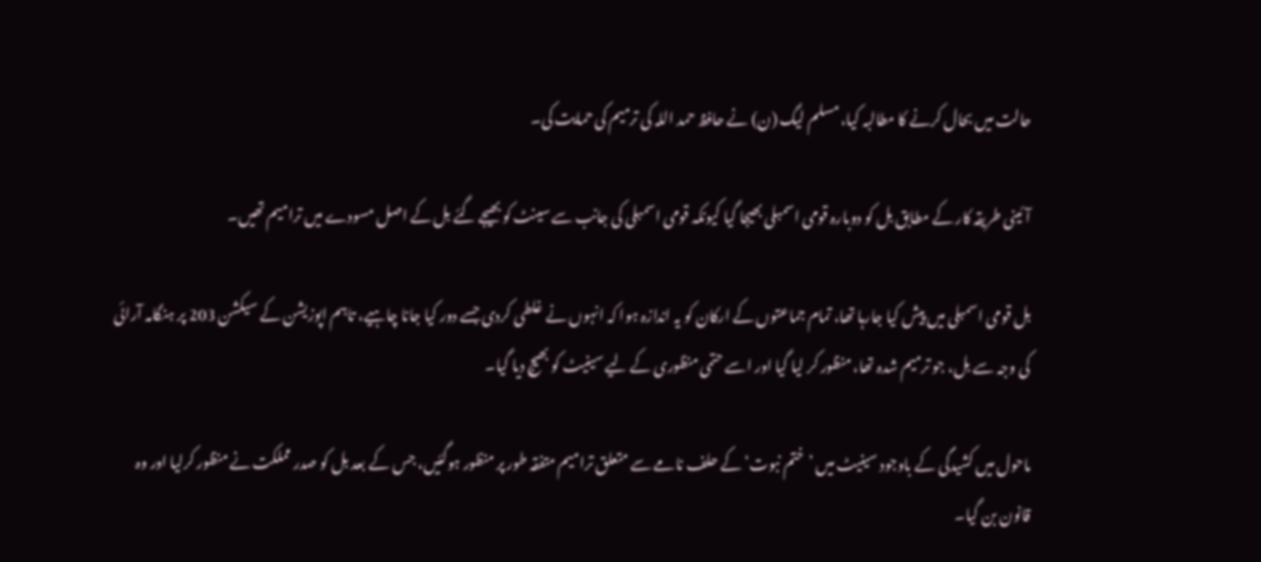حالت میں بحال کرنے کا مطالبہ کیا، مسلم لیگ (ن) نے حافظ حمد اللہ کی ترمیم کی حمایت کی۔

آئینی طریقہ کار کے مطابق بل کو دوبارہ قومی اسمبلی بھیجا گیا کیونکہ قومی اسمبلی کی جانب سے سینٹ کو بھیجے گئے بل کے اصل مسودے میں ترامیم تھیں۔

بل قومی اسمبلی میں پیش کیا جارہا تھا، تمام جماعتوں کے ارکان کو یہ اندازہ ہوا کہ انہوں نے غلطی کردی جسے دور کیا جانا چاہیے، تاہم اپوزیشن کے سیکشن 203 پر ہنگامہ آرائی کی وجہ سے بل، جو ترمیم شدہ تھا، منظور کر لیا گیا اور اسے حتمی منظوری کے لیے سینیٹ کو بھیج دیا گیا۔

ماحول میں کشیدگی کے باوجود سینیٹ میں ’ختم نبوت‘ کے حلف نامے سے متعلق ترامیم متفقہ طور پر منظور ہوگئیں، جس کے بعد بل کو صدر مملکت نے منظور کرلیا اور وہ قانون بن گیا۔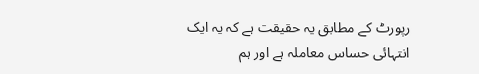رپورٹ کے مطابق یہ حقیقت ہے کہ یہ ایک انتہائی حساس معاملہ ہے اور ہم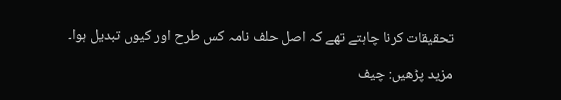تحقیقات کرنا چاہتے تھے کہ اصل حلف نامہ کس طرح اور کیوں تبدیل ہوا۔

مزید پڑھیں: چیف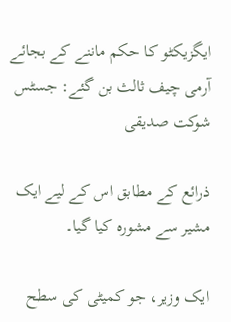ایگزیکٹو کا حکم ماننے کے بجائے آرمی چیف ثالث بن گئے: جسٹس شوکت صدیقی

ذرائع کے مطابق اس کے لیے ایک مشیر سے مشورہ کیا گیا۔

ایک وزیر، جو کمیٹی کی سطح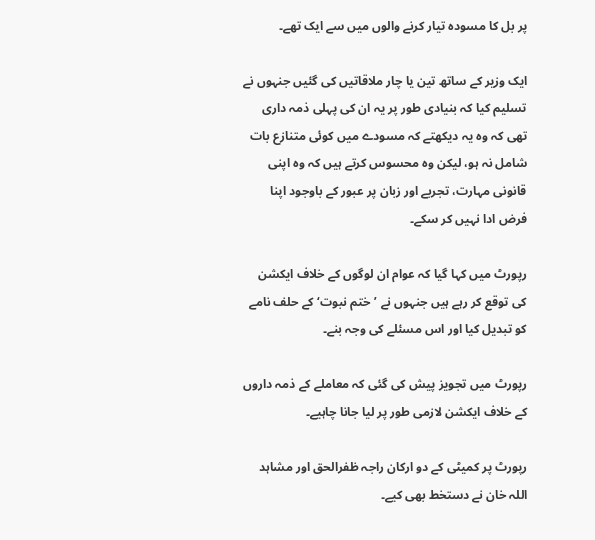پر بل کا مسودہ تیار کرنے والوں میں سے ایک تھے۔

ایک وزیر کے ساتھ تین یا چار ملاقاتیں کی گئیں جنہوں نے تسلیم کیا کہ بنیادی طور پر یہ ان کی پہلی ذمہ داری تھی کہ وہ یہ دیکھتے کہ مسودے میں کوئی متنازع بات شامل نہ ہو، لیکن وہ محسوس کرتے ہیں کہ وہ اپنی قانونی مہارت، تجربے اور زبان پر عبور کے باوجود اپنا فرض ادا نہیں کر سکے۔

رپورٹ میں کہا گیا کہ عوام ان لوگوں کے خلاف ایکشن کی توقع کر رہے ہیں جنہوں نے ’ختم نبوت‘ کے حلف نامے کو تبدیل کیا اور اس مسئلے کی وجہ بنے۔

رپورٹ میں تجویز پیش کی گئی کہ معاملے کے ذمہ داروں کے خلاف ایکشن لازمی طور پر لیا جانا چاہیے۔

رپورٹ پر کمیٹی کے دو ارکان راجہ ظفرالحق اور مشاہد اللہ خان نے دستخط بھی کیے۔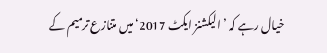خیال رہے کہ ’الیکشنز ایکٹ 2017‘ میں متنازع ترمیم کے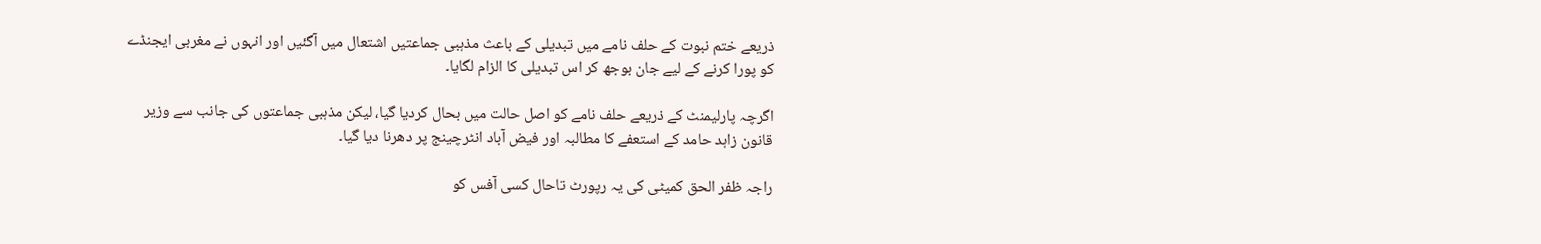ذریعے ختم نبوت کے حلف نامے میں تبدیلی کے باعث مذہبی جماعتیں اشتعال میں آگئیں اور انہوں نے مغربی ایجنڈے کو پورا کرنے کے لیے جان بوجھ کر اس تبدیلی کا الزام لگایا۔

اگرچہ پارلیمنٹ کے ذریعے حلف نامے کو اصل حالت میں بحال کردیا گیا، لیکن مذہبی جماعتوں کی جانب سے وزیر قانون زاہد حامد کے استعفے کا مطالبہ اور فیض آباد انٹرچینج پر دھرنا دیا گیا۔

راجہ ظفر الحق کمیٹی کی یہ رپورٹ تاحال کسی آفس کو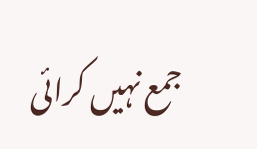جمع نہیں کرائی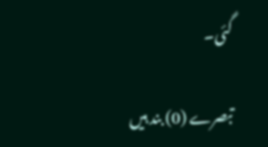گئی۔

تبصرے (0) بند ہیں